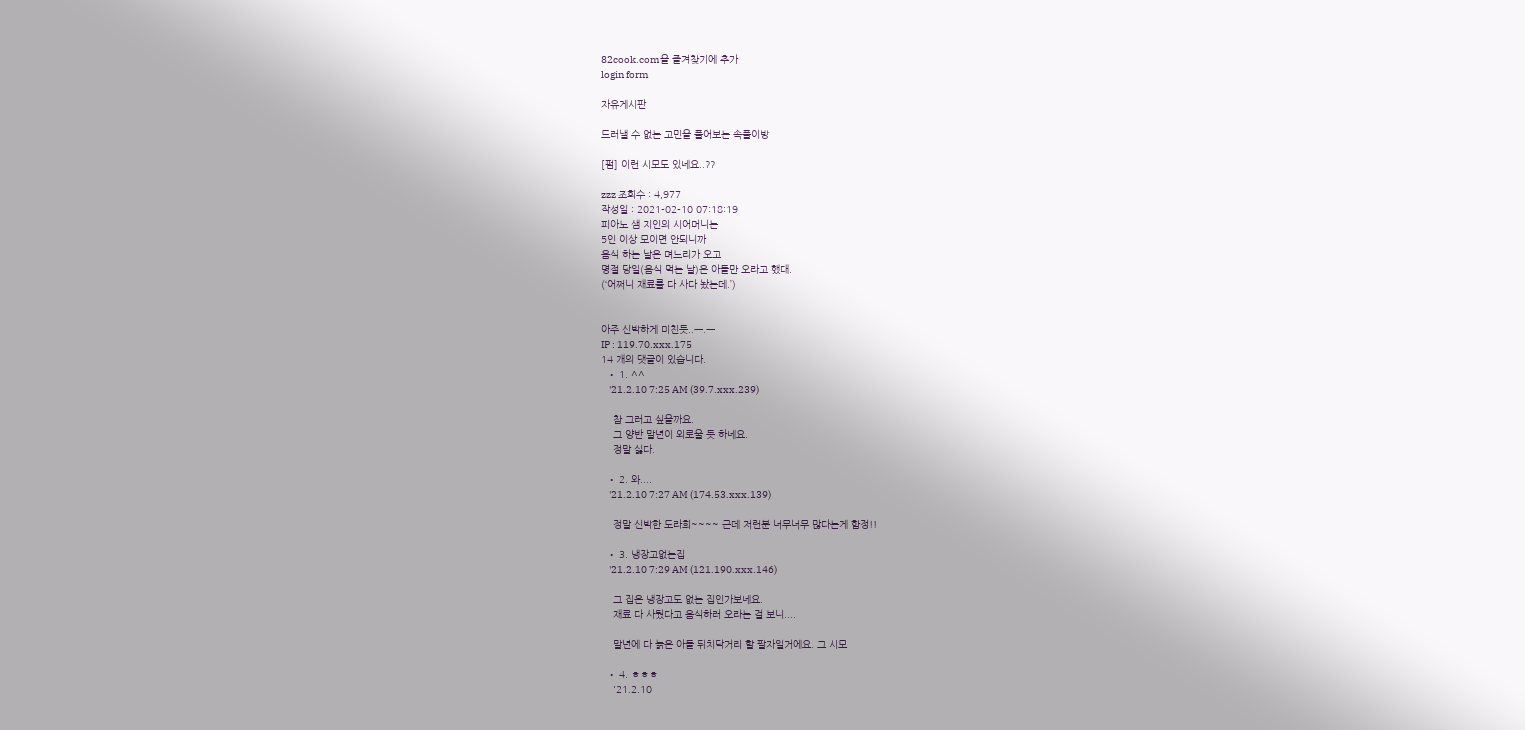82cook.com을 즐겨찾기에 추가
login form

자유게시판

드러낼 수 없는 고민을 풀어보는 속풀이방

[펌] 이런 시모도 있네요..??

zzz 조회수 : 4,977
작성일 : 2021-02-10 07:18:19
피아노 샘 지인의 시어머니는
5인 이상 모이면 안되니까
음식 하는 날은 며느리가 오고
명절 당일(음식 먹는 날)은 아들만 오라고 했대.
(‘어쩌니 재료를 다 사다 놨는데.’)


아주 신박하게 미친듯..ㅡ.ㅡ
IP : 119.70.xxx.175
14 개의 댓글이 있습니다.
  • 1. ^^
    '21.2.10 7:25 AM (39.7.xxx.239)

    참 그러고 싶을까요.
    그 양반 말년이 외로울 듯 하네요.
    정말 싫다.

  • 2. 와....
    '21.2.10 7:27 AM (174.53.xxx.139)

    정말 신박한 도라희~~~~ 근데 저런분 너무너무 많다는게 함정!!

  • 3. 냉장고없는집
    '21.2.10 7:29 AM (121.190.xxx.146)

    그 집은 냉장고도 없는 집인가보네요.
    재료 다 사뒀다고 음식하러 오라는 걸 보니....

    말년에 다 늙은 아들 뒤치닥거리 할 팔자일거에요. 그 시모

  • 4. ㅎㅎㅎ
    '21.2.10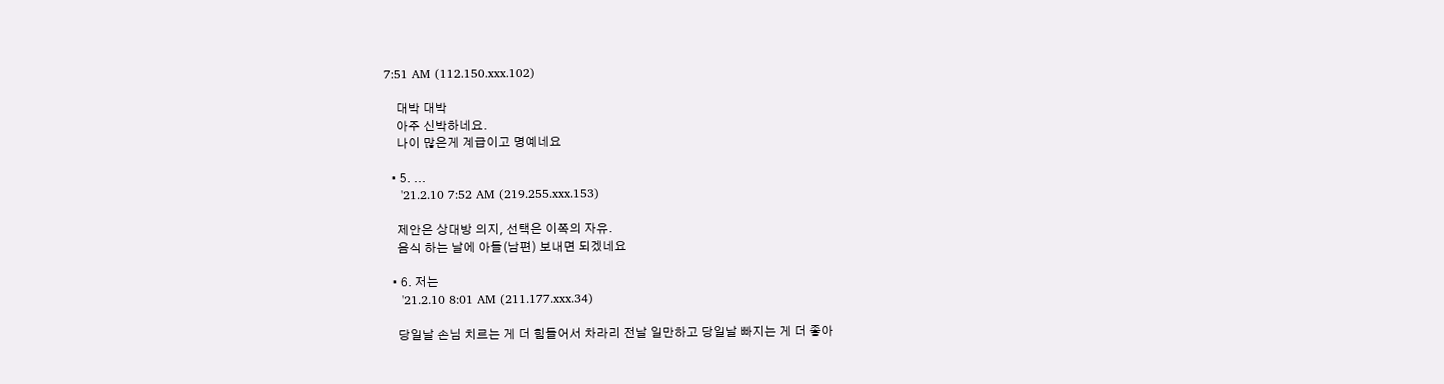7:51 AM (112.150.xxx.102)

    대박 대박
    아주 신박하네요.
    나이 많은게 계급이고 명예네요

  • 5. ...
    '21.2.10 7:52 AM (219.255.xxx.153)

    제안은 상대방 의지, 선택은 이쪽의 자유.
    음식 하는 날에 아들(남편) 보내면 되겠네요

  • 6. 저는
    '21.2.10 8:01 AM (211.177.xxx.34)

    당일날 손님 치르는 게 더 힘들어서 차라리 전날 일만하고 당일날 빠지는 게 더 좋아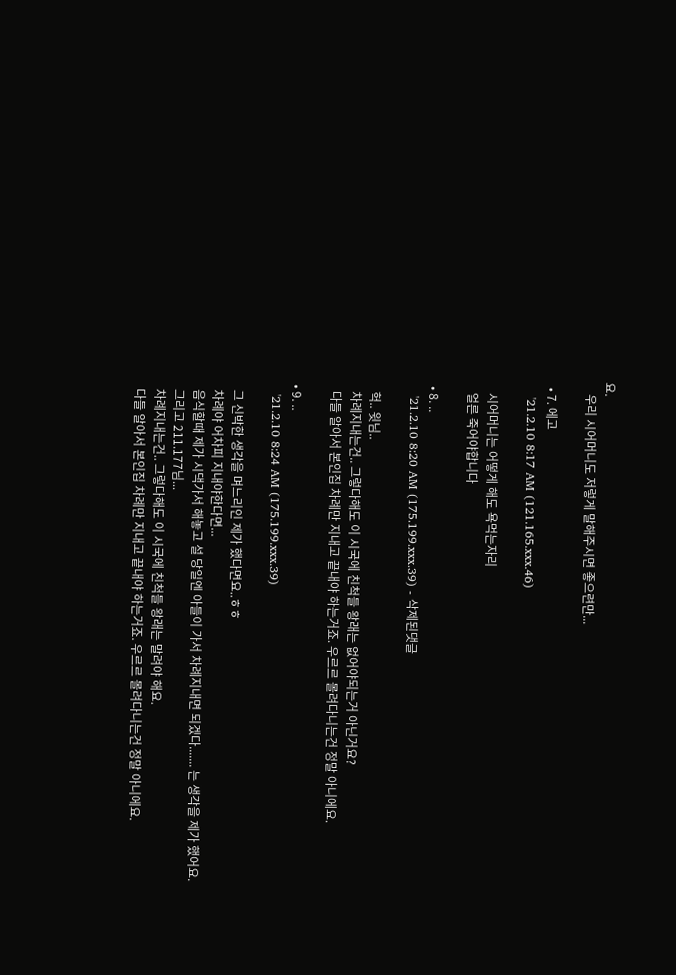요.
    우리 시어머니도 저렇게 말해주시면 좋으련만...

  • 7. 에고
    '21.2.10 8:17 AM (121.165.xxx.46)

    시어머니는 어떻게 해도 욕먹는자리
    얼른 죽어야합니다

  • 8. ..
    '21.2.10 8:20 AM (175.199.xxx.39) - 삭제된댓글

    헉.. 윗님..
    차례지내는건.. 그렇다해도 이 시국에 친척들 왕래는 없어야되는거 아닌거요?
    다들 알아서 본인집 차례만 지내고 끝내야 하는거죠. 우르르 몰려다니는건 정말 아니에요.

  • 9. ..
    '21.2.10 8:24 AM (175.199.xxx.39)

    그 신박한 생각을 며느리인 제가 했다면요..ㅎㅎ
    차례야 어차피 지내야한다면...
    음식할때 제가 시댁가서 해놓고 설 당일엔 아들이 가서 차례지내면 되겠다....... 는 생각을 제가 했어요.
    그리고 211.177님...
    차례지내는건.. 그렇다해도 이 시국에 친척들 왕래는 말려야 해요.
    다들 알아서 본인집 차례만 지내고 끝내야 하는거죠. 우르르 몰려다니는건 정말 아니에요.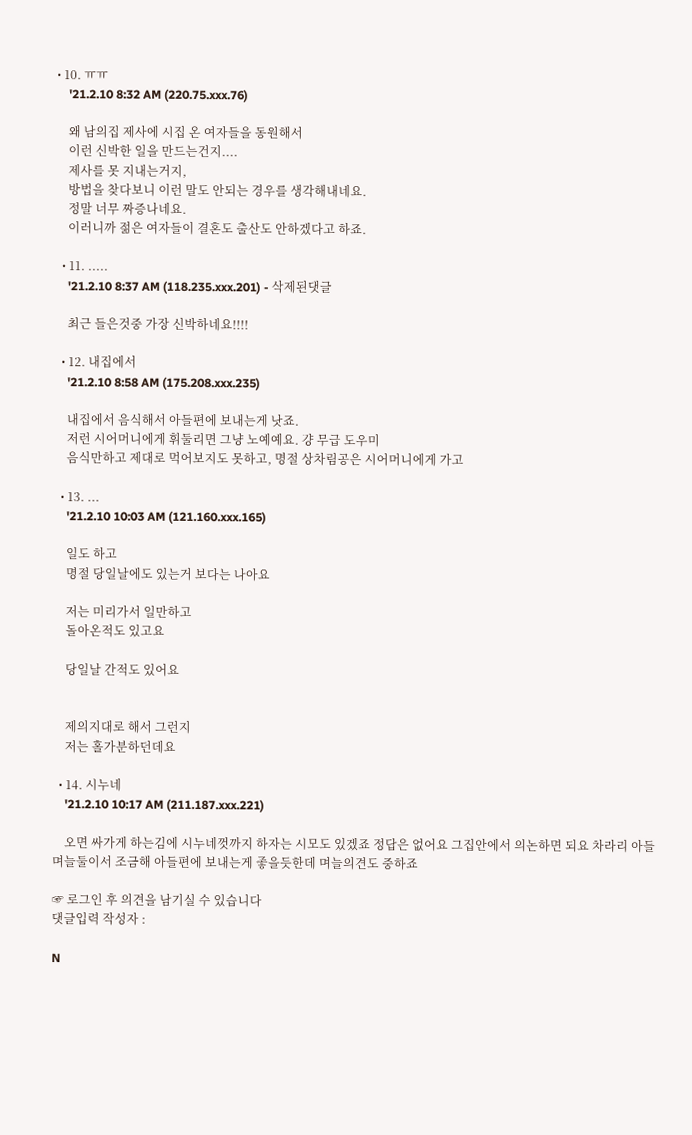• 10. ㅠㅠ
    '21.2.10 8:32 AM (220.75.xxx.76)

    왜 남의집 제사에 시집 온 여자들을 동원해서
    이런 신박한 일을 만드는건지....
    제사를 못 지내는거지,
    방법을 찾다보니 이런 말도 안되는 경우를 생각해내네요.
    정말 너무 짜증나네요.
    이러니까 젊은 여자들이 결혼도 출산도 안하겠다고 하죠.

  • 11. .....
    '21.2.10 8:37 AM (118.235.xxx.201) - 삭제된댓글

    최근 들은것중 가장 신박하네요!!!!

  • 12. 내집에서
    '21.2.10 8:58 AM (175.208.xxx.235)

    내집에서 음식해서 아들편에 보내는게 낫죠.
    저런 시어머니에게 휘둘리면 그냥 노예예요. 걍 무급 도우미
    음식만하고 제대로 먹어보지도 못하고, 명절 상차림공은 시어머니에게 가고

  • 13. ...
    '21.2.10 10:03 AM (121.160.xxx.165)

    일도 하고
    명절 당일날에도 있는거 보다는 나아요

    저는 미리가서 일만하고
    돌아온적도 있고요

    당일날 간적도 있어요


    제의지대로 해서 그런지
    저는 홀가분하던데요

  • 14. 시누네
    '21.2.10 10:17 AM (211.187.xxx.221)

    오면 싸가게 하는김에 시누네껏까지 하자는 시모도 있겠죠 정답은 없어요 그집안에서 의논하면 되요 차라리 아들며늘둘이서 조금해 아들편에 보내는게 좋을듯한데 며늘의견도 중하죠

☞ 로그인 후 의견을 남기실 수 있습니다
댓글입력 작성자 :

N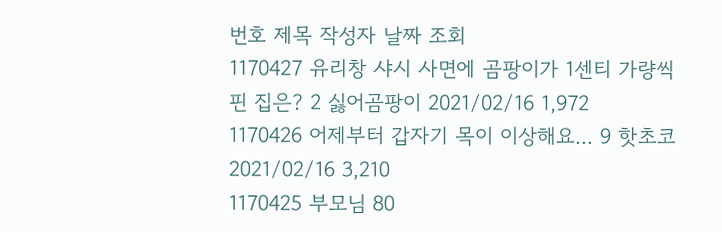번호 제목 작성자 날짜 조회
1170427 유리창 샤시 사면에 곰팡이가 1센티 가량씩 핀 집은? 2 싫어곰팡이 2021/02/16 1,972
1170426 어제부터 갑자기 목이 이상해요... 9 핫초코 2021/02/16 3,210
1170425 부모님 80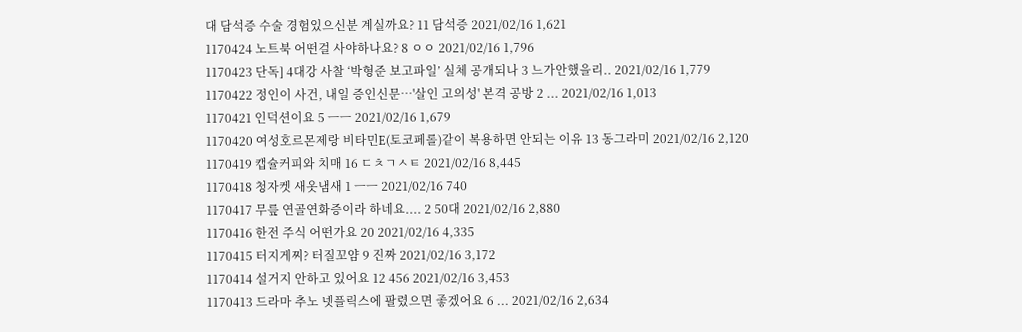대 담석증 수술 경험있으신분 계실까요? 11 담석증 2021/02/16 1,621
1170424 노트북 어떤걸 사야하나요? 8 ㅇㅇ 2021/02/16 1,796
1170423 단독] 4대강 사찰 ‘박형준 보고파일’ 실체 공개되나 3 느가안했을리.. 2021/02/16 1,779
1170422 정인이 사건, 내일 증인신문…'살인 고의성' 본격 공방 2 ... 2021/02/16 1,013
1170421 인덕션이요 5 ㅡㅡ 2021/02/16 1,679
1170420 여성호르몬제랑 비타민E(토코페롤)같이 복용하면 안되는 이유 13 동그라미 2021/02/16 2,120
1170419 캡슐커피와 치매 16 ㄷㅊㄱㅅㅌ 2021/02/16 8,445
1170418 청자켓 새옷냄새 1 ㅡㅡ 2021/02/16 740
1170417 무릎 연골연화증이라 하네요.... 2 50대 2021/02/16 2,880
1170416 한전 주식 어떤가요 20 2021/02/16 4,335
1170415 터지게찌? 터질꼬얌 9 진짜 2021/02/16 3,172
1170414 설거지 안하고 있어요 12 456 2021/02/16 3,453
1170413 드라마 추노 넷플릭스에 팔렸으면 좋겠어요 6 ... 2021/02/16 2,634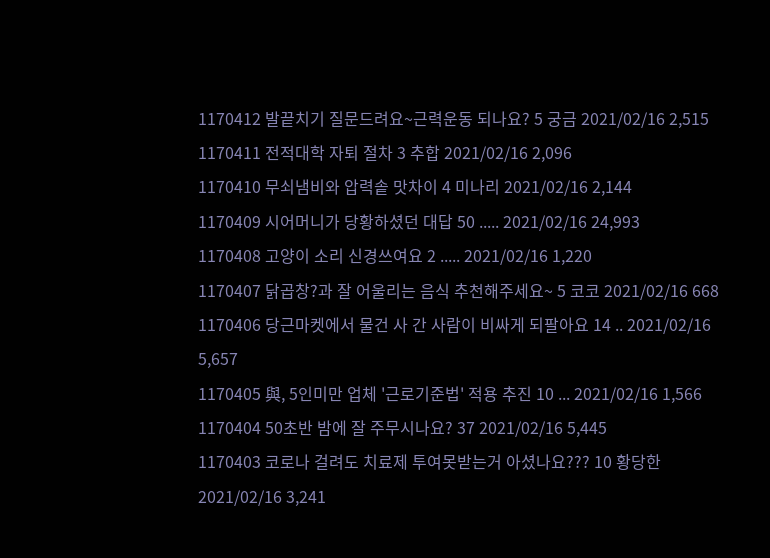1170412 발끝치기 질문드려요~근력운동 되나요? 5 궁금 2021/02/16 2,515
1170411 전적대학 자퇴 절차 3 추합 2021/02/16 2,096
1170410 무쇠냄비와 압력솥 맛차이 4 미나리 2021/02/16 2,144
1170409 시어머니가 당황하셨던 대답 50 ..... 2021/02/16 24,993
1170408 고양이 소리 신경쓰여요 2 ..... 2021/02/16 1,220
1170407 닭곱창?과 잘 어울리는 음식 추천해주세요~ 5 코코 2021/02/16 668
1170406 당근마켓에서 물건 사 간 사람이 비싸게 되팔아요 14 .. 2021/02/16 5,657
1170405 與, 5인미만 업체 '근로기준법' 적용 추진 10 ... 2021/02/16 1,566
1170404 50초반 밤에 잘 주무시나요? 37 2021/02/16 5,445
1170403 코로나 걸려도 치료제 투여못받는거 아셨나요??? 10 황당한 2021/02/16 3,241